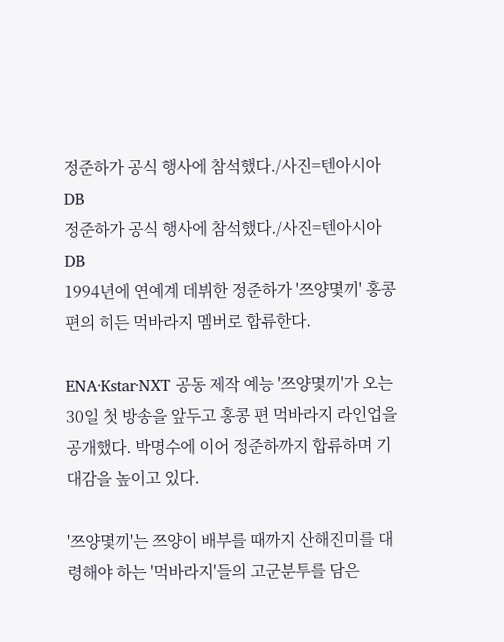정준하가 공식 행사에 참석했다./사진=텐아시아DB
정준하가 공식 행사에 참석했다./사진=텐아시아DB
1994년에 연예계 데뷔한 정준하가 '쯔양몇끼' 홍콩 편의 히든 먹바라지 멤버로 합류한다.

ENA·Kstar·NXT 공동 제작 예능 '쯔양몇끼'가 오는 30일 첫 방송을 앞두고 홍콩 편 먹바라지 라인업을 공개했다. 박명수에 이어 정준하까지 합류하며 기대감을 높이고 있다.

'쯔양몇끼'는 쯔양이 배부를 때까지 산해진미를 대령해야 하는 '먹바라지'들의 고군분투를 담은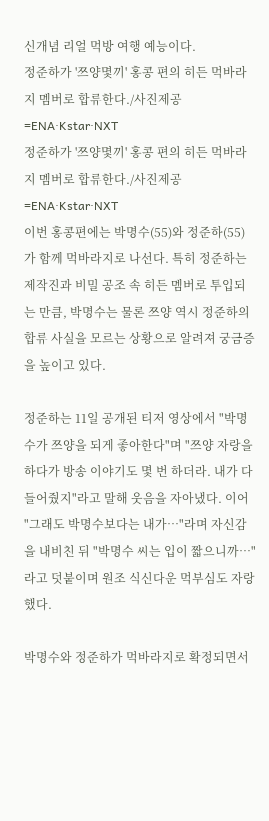신개념 리얼 먹방 여행 예능이다.
정준하가 '쯔양몇끼' 홍콩 편의 히든 먹바라지 멤버로 합류한다./사진제공=ENA·Kstar·NXT
정준하가 '쯔양몇끼' 홍콩 편의 히든 먹바라지 멤버로 합류한다./사진제공=ENA·Kstar·NXT
이번 홍콩편에는 박명수(55)와 정준하(55)가 함께 먹바라지로 나선다. 특히 정준하는 제작진과 비밀 공조 속 히든 멤버로 투입되는 만큼, 박명수는 물론 쯔양 역시 정준하의 합류 사실을 모르는 상황으로 알려져 궁금증을 높이고 있다.

정준하는 11일 공개된 티저 영상에서 "박명수가 쯔양을 되게 좋아한다"며 "쯔양 자랑을 하다가 방송 이야기도 몇 번 하더라. 내가 다 들어줬지"라고 말해 웃음을 자아냈다. 이어 "그래도 박명수보다는 내가…"라며 자신감을 내비친 뒤 "박명수 씨는 입이 짧으니까…"라고 덧붙이며 원조 식신다운 먹부심도 자랑했다.

박명수와 정준하가 먹바라지로 확정되면서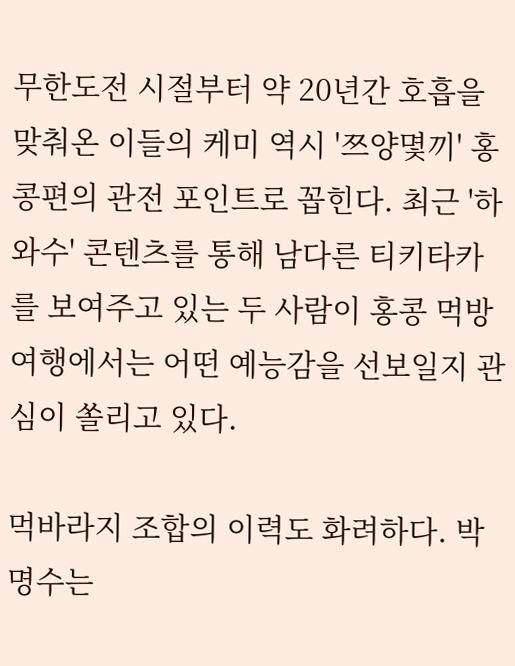무한도전 시절부터 약 20년간 호흡을 맞춰온 이들의 케미 역시 '쯔양몇끼' 홍콩편의 관전 포인트로 꼽힌다. 최근 '하와수' 콘텐츠를 통해 남다른 티키타카를 보여주고 있는 두 사람이 홍콩 먹방 여행에서는 어떤 예능감을 선보일지 관심이 쏠리고 있다.

먹바라지 조합의 이력도 화려하다. 박명수는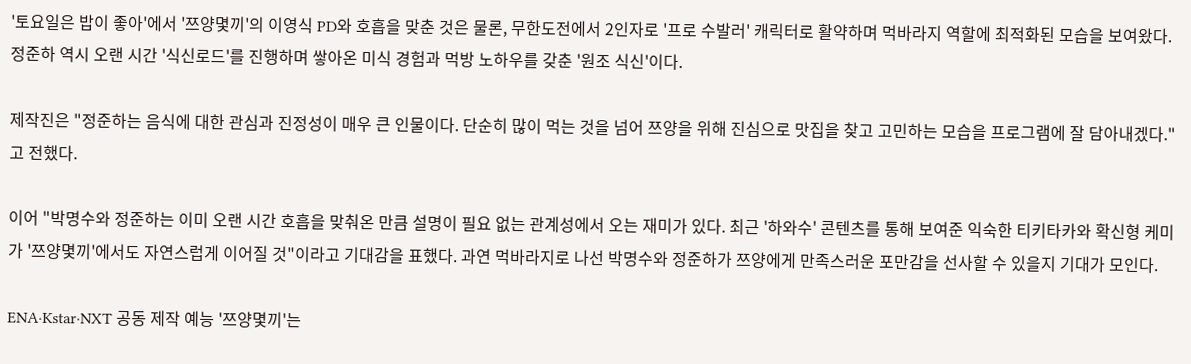'토요일은 밥이 좋아'에서 '쯔양몇끼'의 이영식 PD와 호흡을 맞춘 것은 물론, 무한도전에서 2인자로 '프로 수발러' 캐릭터로 활약하며 먹바라지 역할에 최적화된 모습을 보여왔다. 정준하 역시 오랜 시간 '식신로드'를 진행하며 쌓아온 미식 경험과 먹방 노하우를 갖춘 '원조 식신'이다.

제작진은 "정준하는 음식에 대한 관심과 진정성이 매우 큰 인물이다. 단순히 많이 먹는 것을 넘어 쯔양을 위해 진심으로 맛집을 찾고 고민하는 모습을 프로그램에 잘 담아내겠다."고 전했다.

이어 "박명수와 정준하는 이미 오랜 시간 호흡을 맞춰온 만큼 설명이 필요 없는 관계성에서 오는 재미가 있다. 최근 '하와수' 콘텐츠를 통해 보여준 익숙한 티키타카와 확신형 케미가 '쯔양몇끼'에서도 자연스럽게 이어질 것"이라고 기대감을 표했다. 과연 먹바라지로 나선 박명수와 정준하가 쯔양에게 만족스러운 포만감을 선사할 수 있을지 기대가 모인다.

ENA·Kstar·NXT 공동 제작 예능 '쯔양몇끼'는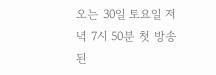오는 30일 토요일 저녁 7시 50분 첫 방송 된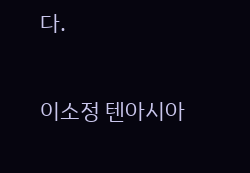다.

이소정 텐아시아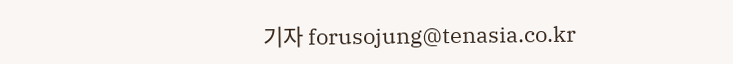기자 forusojung@tenasia.co.kr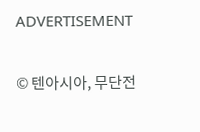ADVERTISEMENT

© 텐아시아, 무단전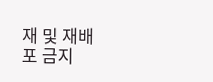재 및 재배포 금지